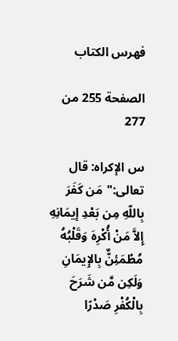فهرس الكتاب

الصفحة 255 من 277

س الإكراه: قال تعالى:"مَن كَفَرَ بِاللّهِ مِن بَعْدِ إيمَانِهِ إِلاَّ مَنْ أُكْرِهَ وَقَلْبُهُ مُطْمَئِنٌّ بِالإِيمَانِ وَلَكِن مَّن شَرَحَ بِالْكُفْرِ صَدْرًا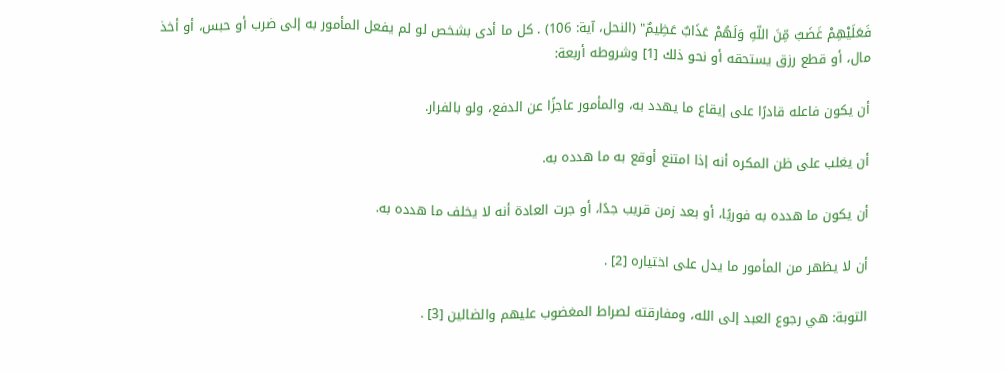فَعَلَيْهِمْ غَضَبٌ مِّنَ اللّهِ وَلَهُمْ عَذَابٌ عَظِيمٌ" (النحل، آية: 106) . كل ما أدى بشخص لو لم يفعل المأمور به إلى ضرب أو حبس، أو أخذ مال، أو قطع رزق يستحقه أو نحو ذلك [1] وشروطه أربعة:

أن يكون فاعله قادرًا على إيقاع ما يهدد به، والمأمور عاجزًا عن الدفع، ولو بالفرار.

أن يغلب على ظن المكره أنه إذا امتنع أوقع به ما هدده به.

أن يكون ما هدده به فوريًا، أو بعد زمن قريب جدًا، أو جرت العادة أنه لا يخلف ما هدده به.

أن لا يظهر من المأمور ما يدل على اختياره [2] .

التوبة: هي رجوع العبد إلى الله، ومفارقته لصراط المغضوب عليهم والضالين [3] .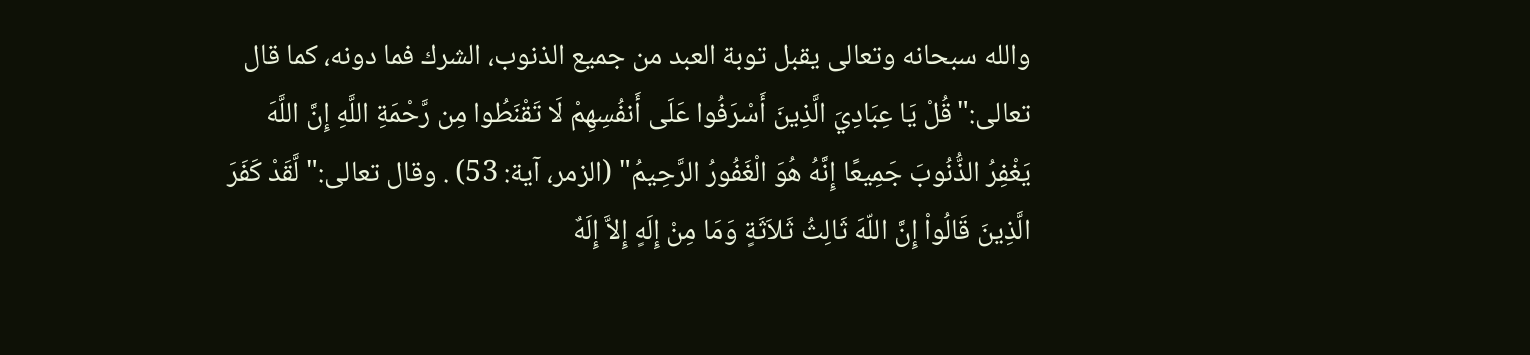والله سبحانه وتعالى يقبل توبة العبد من جميع الذنوب، الشرك فما دونه، كما قال تعالى:"قُلْ يَا عِبَادِيَ الَّذِينَ أَسْرَفُوا عَلَى أَنفُسِهِمْ لَا تَقْنَطُوا مِن رَّحْمَةِ اللَّهِ إِنَّ اللَّهَ يَغْفِرُ الذُّنُوبَ جَمِيعًا إِنَّهُ هُوَ الْغَفُورُ الرَّحِيمُ" (الزمر، آية: 53) . وقال تعالى:"لَّقَدْ كَفَرَ الَّذِينَ قَالُواْ إِنَّ اللّهَ ثَالِثُ ثَلاَثَةٍ وَمَا مِنْ إِلَهٍ إِلاَّ إِلَهٌ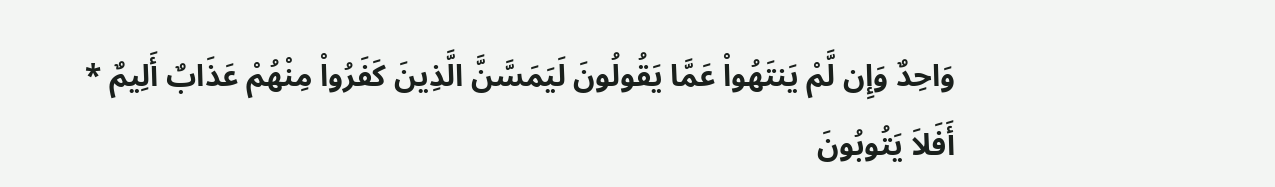وَاحِدٌ وَإِن لَّمْ يَنتَهُواْ عَمَّا يَقُولُونَ لَيَمَسَّنَّ الَّذِينَ كَفَرُواْ مِنْهُمْ عَذَابٌ أَلِيمٌ * أَفَلاَ يَتُوبُونَ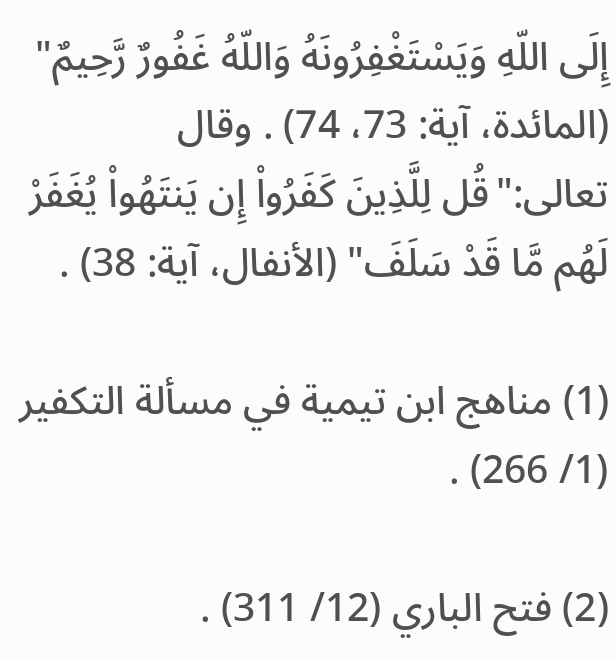إِلَى اللّهِ وَيَسْتَغْفِرُونَهُ وَاللّهُ غَفُورٌ رَّحِيمٌ" (المائدة، آية: 73، 74) . وقال تعالى:"قُل لِلَّذِينَ كَفَرُواْ إِن يَنتَهُواْ يُغَفَرْ لَهُم مَّا قَدْ سَلَفَ" (الأنفال، آية: 38) .

(1) مناهج ابن تيمية في مسألة التكفير (1/ 266) .

(2) فتح الباري (12/ 311) .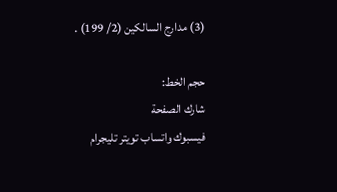(3) مدارج السالكين (2/ 199) .

حجم الخط:
شارك الصفحة
فيسبوك واتساب تويتر تليجرام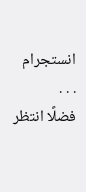انستجرام
. . .
فضلًا انتظر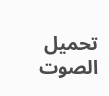تحميل الصوت